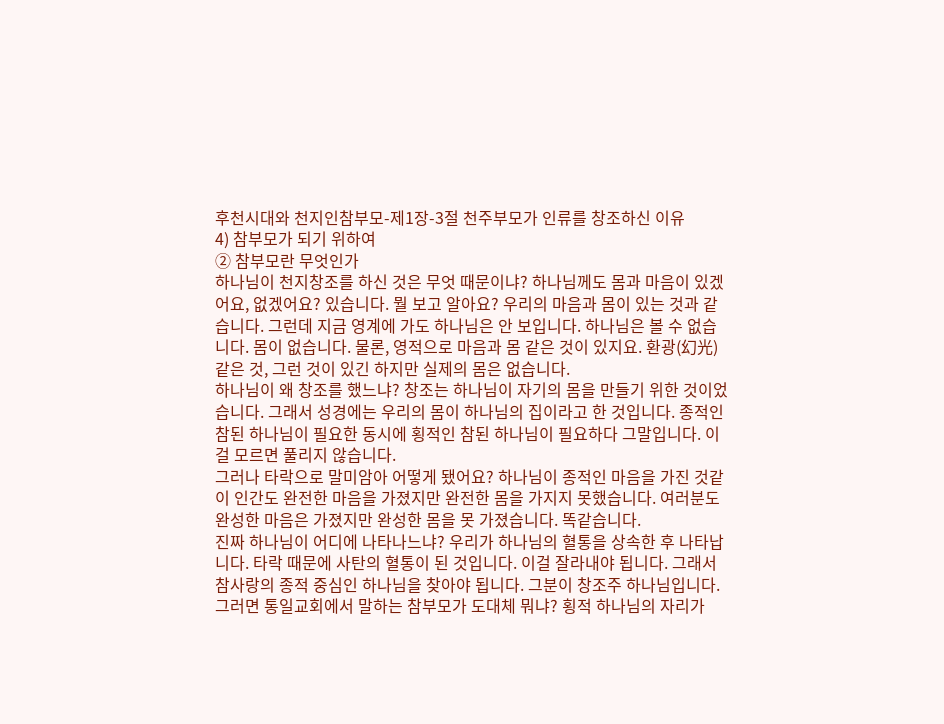후천시대와 천지인참부모-제1장-3절 천주부모가 인류를 창조하신 이유
4) 참부모가 되기 위하여
② 참부모란 무엇인가
하나님이 천지창조를 하신 것은 무엇 때문이냐? 하나님께도 몸과 마음이 있겠어요, 없겠어요? 있습니다. 뭘 보고 알아요? 우리의 마음과 몸이 있는 것과 같습니다. 그런데 지금 영계에 가도 하나님은 안 보입니다. 하나님은 볼 수 없습니다. 몸이 없습니다. 물론, 영적으로 마음과 몸 같은 것이 있지요. 환광(幻光) 같은 것, 그런 것이 있긴 하지만 실제의 몸은 없습니다.
하나님이 왜 창조를 했느냐? 창조는 하나님이 자기의 몸을 만들기 위한 것이었습니다. 그래서 성경에는 우리의 몸이 하나님의 집이라고 한 것입니다. 종적인 참된 하나님이 필요한 동시에 횡적인 참된 하나님이 필요하다 그말입니다. 이걸 모르면 풀리지 않습니다.
그러나 타락으로 말미암아 어떻게 됐어요? 하나님이 종적인 마음을 가진 것같이 인간도 완전한 마음을 가졌지만 완전한 몸을 가지지 못했습니다. 여러분도 완성한 마음은 가졌지만 완성한 몸을 못 가졌습니다. 똑같습니다.
진짜 하나님이 어디에 나타나느냐? 우리가 하나님의 혈통을 상속한 후 나타납니다. 타락 때문에 사탄의 혈통이 된 것입니다. 이걸 잘라내야 됩니다. 그래서 참사랑의 종적 중심인 하나님을 찾아야 됩니다. 그분이 창조주 하나님입니다.
그러면 통일교회에서 말하는 참부모가 도대체 뭐냐? 횡적 하나님의 자리가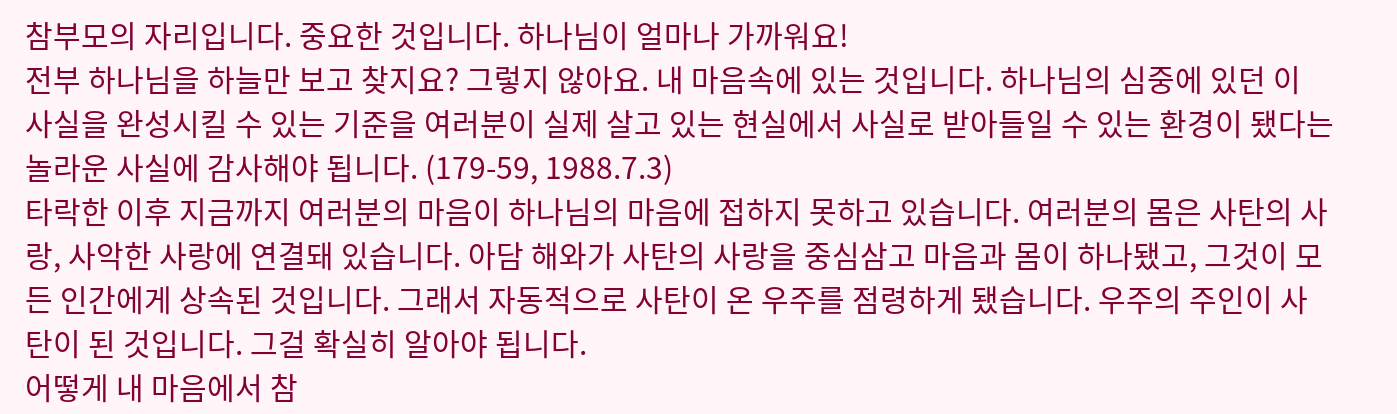참부모의 자리입니다. 중요한 것입니다. 하나님이 얼마나 가까워요!
전부 하나님을 하늘만 보고 찾지요? 그렇지 않아요. 내 마음속에 있는 것입니다. 하나님의 심중에 있던 이 사실을 완성시킬 수 있는 기준을 여러분이 실제 살고 있는 현실에서 사실로 받아들일 수 있는 환경이 됐다는 놀라운 사실에 감사해야 됩니다. (179-59, 1988.7.3)
타락한 이후 지금까지 여러분의 마음이 하나님의 마음에 접하지 못하고 있습니다. 여러분의 몸은 사탄의 사랑, 사악한 사랑에 연결돼 있습니다. 아담 해와가 사탄의 사랑을 중심삼고 마음과 몸이 하나됐고, 그것이 모든 인간에게 상속된 것입니다. 그래서 자동적으로 사탄이 온 우주를 점령하게 됐습니다. 우주의 주인이 사탄이 된 것입니다. 그걸 확실히 알아야 됩니다.
어떻게 내 마음에서 참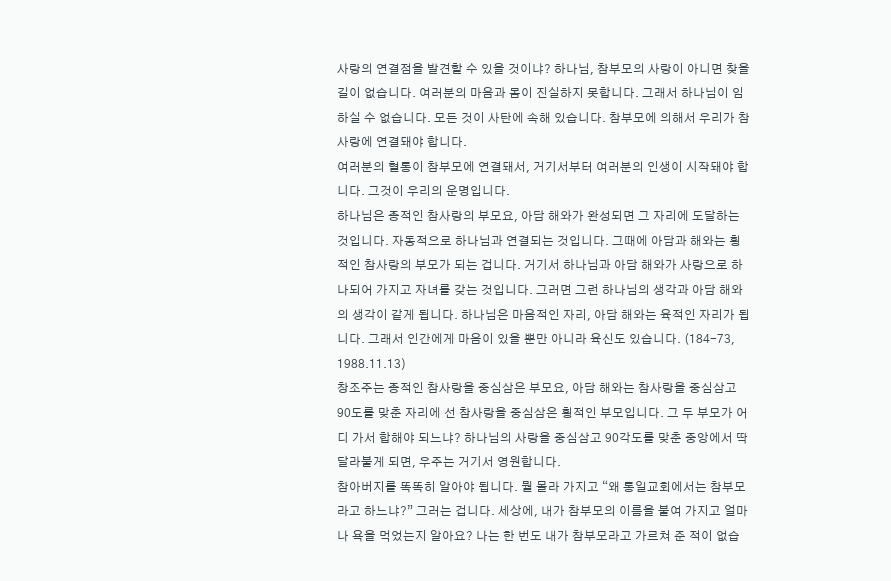사랑의 연결점을 발견할 수 있을 것이냐? 하나님, 참부모의 사랑이 아니면 찾을 길이 없습니다. 여러분의 마음과 몸이 진실하지 못합니다. 그래서 하나님이 임하실 수 없습니다. 모든 것이 사탄에 속해 있습니다. 참부모에 의해서 우리가 참사랑에 연결돼야 합니다.
여러분의 혈통이 참부모에 연결돼서, 거기서부터 여러분의 인생이 시작돼야 합니다. 그것이 우리의 운명입니다.
하나님은 종적인 참사랑의 부모요, 아담 해와가 완성되면 그 자리에 도달하는 것입니다. 자동적으로 하나님과 연결되는 것입니다. 그때에 아담과 해와는 횡적인 참사랑의 부모가 되는 겁니다. 거기서 하나님과 아담 해와가 사랑으로 하나되어 가지고 자녀를 갖는 것입니다. 그러면 그런 하나님의 생각과 아담 해와의 생각이 같게 됩니다. 하나님은 마음적인 자리, 아담 해와는 육적인 자리가 됩니다. 그래서 인간에게 마음이 있을 뿐만 아니라 육신도 있습니다. (184-73, 1988.11.13)
창조주는 종적인 참사랑을 중심삼은 부모요, 아담 해와는 참사랑을 중심삼고 90도를 맞춘 자리에 선 참사랑을 중심삼은 횡적인 부모입니다. 그 두 부모가 어디 가서 합해야 되느냐? 하나님의 사랑을 중심삼고 90각도를 맞춘 중앙에서 딱 달라붙게 되면, 우주는 거기서 영원합니다.
참아버지를 똑똑히 알아야 됩니다. 뭘 몰라 가지고 “왜 통일교회에서는 참부모라고 하느냐?” 그러는 겁니다. 세상에, 내가 참부모의 이름을 붙여 가지고 얼마나 욕을 먹었는지 알아요? 나는 한 번도 내가 참부모라고 가르쳐 준 적이 없습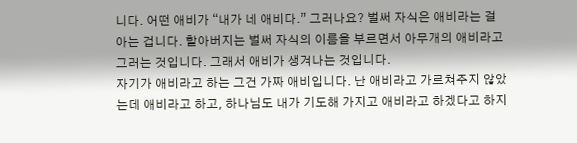니다. 어떤 애비가 “내가 네 애비다.” 그러나요? 벌써 자식은 애비라는 걸 아는 겁니다. 할아버지는 벌써 자식의 이름을 부르면서 아무개의 애비라고 그러는 것입니다. 그래서 애비가 생겨나는 것입니다.
자기가 애비라고 하는 그건 가짜 애비입니다. 난 애비라고 가르쳐주지 않았는데 애비라고 하고, 하나님도 내가 기도해 가지고 애비라고 하겠다고 하지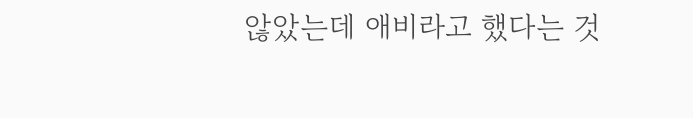않았는데 애비라고 했다는 것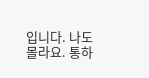입니다. 나도 몰라요. 통하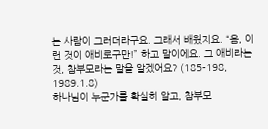는 사람이 그러더라구요. 그래서 배웠지요. “음, 이런 것이 애비로구만!” 하고 말이에요. 그 애비라는 것, 참부모라는 말을 알겠어요? (185-198, 1989.1.8)
하나님이 누군가를 확실히 알고, 참부모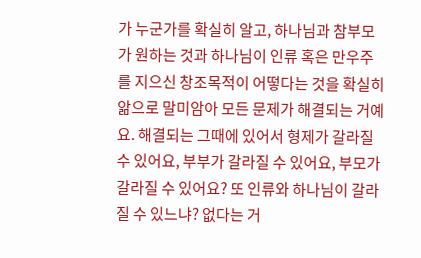가 누군가를 확실히 알고, 하나님과 참부모가 원하는 것과 하나님이 인류 혹은 만우주를 지으신 창조목적이 어떻다는 것을 확실히 앎으로 말미암아 모든 문제가 해결되는 거예요. 해결되는 그때에 있어서 형제가 갈라질 수 있어요, 부부가 갈라질 수 있어요, 부모가 갈라질 수 있어요? 또 인류와 하나님이 갈라질 수 있느냐? 없다는 거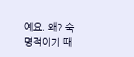예요. 왜? 숙명적이기 때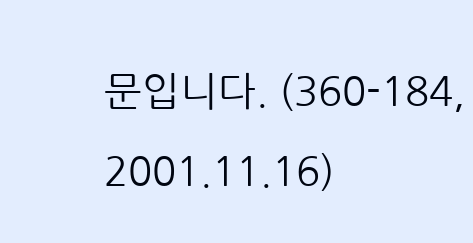문입니다. (360-184, 2001.11.16)